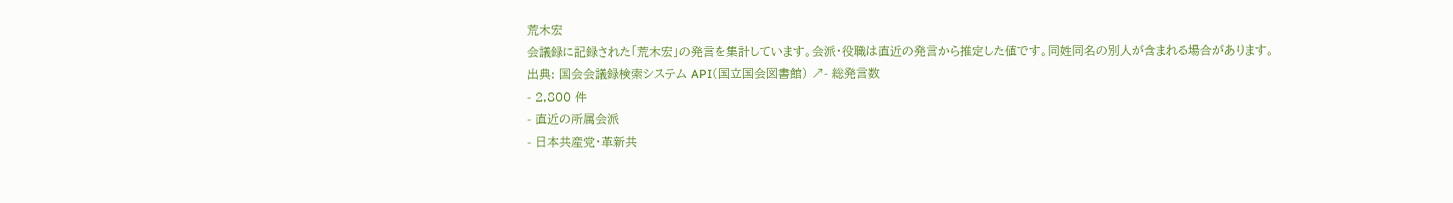荒木宏
会議録に記録された「荒木宏」の発言を集計しています。会派・役職は直近の発言から推定した値です。同姓同名の別人が含まれる場合があります。
出典: 国会会議録検索システム API(国立国会図書館) ↗- 総発言数
- 2,800 件
- 直近の所属会派
- 日本共産党・革新共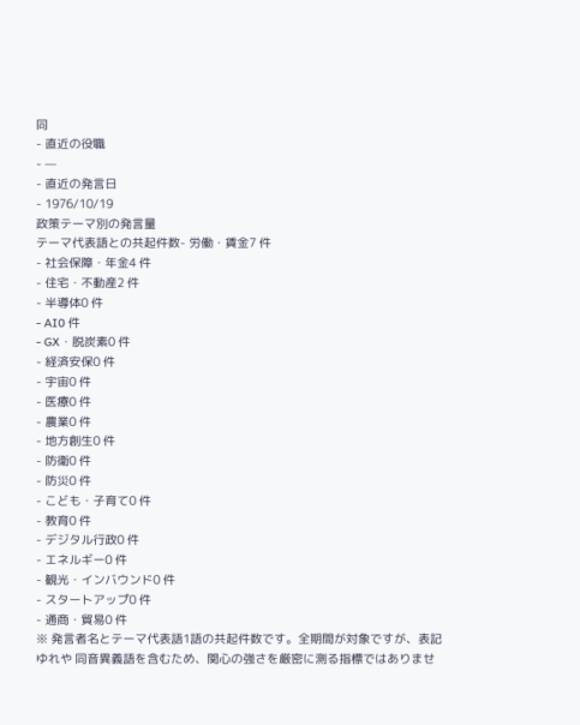同
- 直近の役職
- —
- 直近の発言日
- 1976/10/19
政策テーマ別の発言量
テーマ代表語との共起件数- 労働・賃金7 件
- 社会保障・年金4 件
- 住宅・不動産2 件
- 半導体0 件
- AI0 件
- GX・脱炭素0 件
- 経済安保0 件
- 宇宙0 件
- 医療0 件
- 農業0 件
- 地方創生0 件
- 防衛0 件
- 防災0 件
- こども・子育て0 件
- 教育0 件
- デジタル行政0 件
- エネルギー0 件
- 観光・インバウンド0 件
- スタートアップ0 件
- 通商・貿易0 件
※ 発言者名とテーマ代表語1語の共起件数です。全期間が対象ですが、表記ゆれや 同音異義語を含むため、関心の強さを厳密に測る指標ではありませ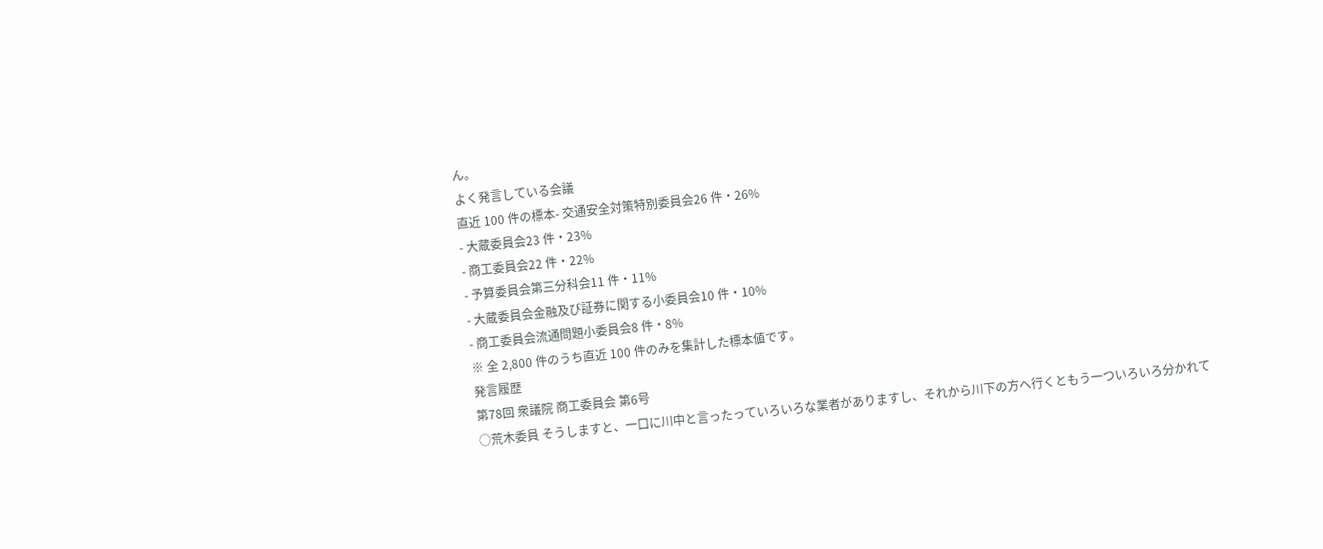ん。
よく発言している会議
直近 100 件の標本- 交通安全対策特別委員会26 件・26%
- 大蔵委員会23 件・23%
- 商工委員会22 件・22%
- 予算委員会第三分科会11 件・11%
- 大蔵委員会金融及び証券に関する小委員会10 件・10%
- 商工委員会流通問題小委員会8 件・8%
※ 全 2,800 件のうち直近 100 件のみを集計した標本値です。
発言履歴
第78回 衆議院 商工委員会 第6号
○荒木委員 そうしますと、一口に川中と言ったっていろいろな業者がありますし、それから川下の方へ行くともう一ついろいろ分かれて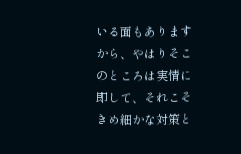いる面もありますから、やはりそこのところは実情に即して、それこそきめ細かな対策と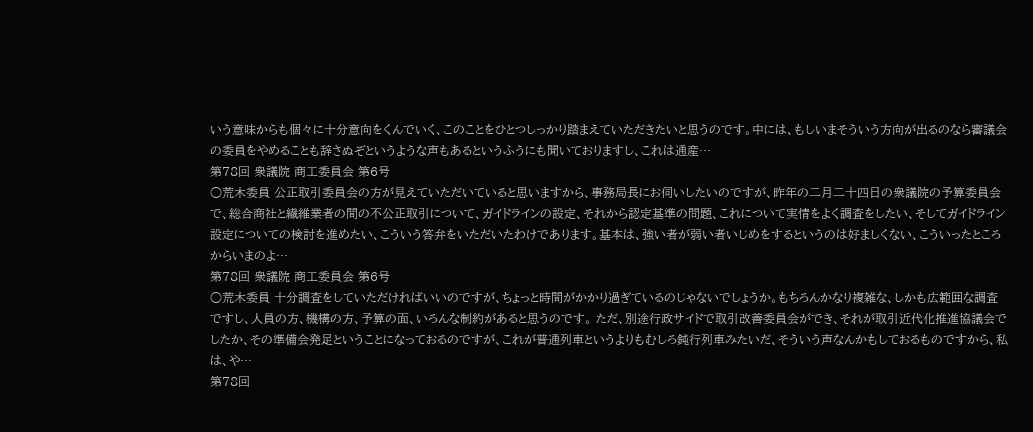いう意味からも個々に十分意向をくんでいく、このことをひとつしっかり踏まえていただきたいと思うのです。中には、もしいまそういう方向が出るのなら審議会の委員をやめることも辞さぬぞというような声もあるというふうにも聞いておりますし、これは通産…
第78回 衆議院 商工委員会 第6号
○荒木委員 公正取引委員会の方が見えていただいていると思いますから、事務局長にお伺いしたいのですが、昨年の二月二十四日の衆議院の予算委員会で、総合商社と繊維業者の間の不公正取引について、ガイドラインの設定、それから認定基準の問題、これについて実情をよく調査をしたい、そしてガイドライン設定についての検討を進めたい、こういう答弁をいただいたわけであります。基本は、強い者が弱い者いじめをするというのは好ましくない、こういったところからいまのよ…
第78回 衆議院 商工委員会 第6号
○荒木委員 十分調査をしていただければいいのですが、ちょっと時間がかかり過ぎているのじゃないでしょうか。もちろんかなり複雑な、しかも広範囲な調査ですし、人員の方、機構の方、予算の面、いろんな制約があると思うのです。 ただ、別途行政サイドで取引改善委員会ができ、それが取引近代化推進協議会でしたか、その準備会発足ということになっておるのですが、これが普通列車というよりもむしろ鈍行列車みたいだ、そういう声なんかもしておるものですから、私は、や…
第78回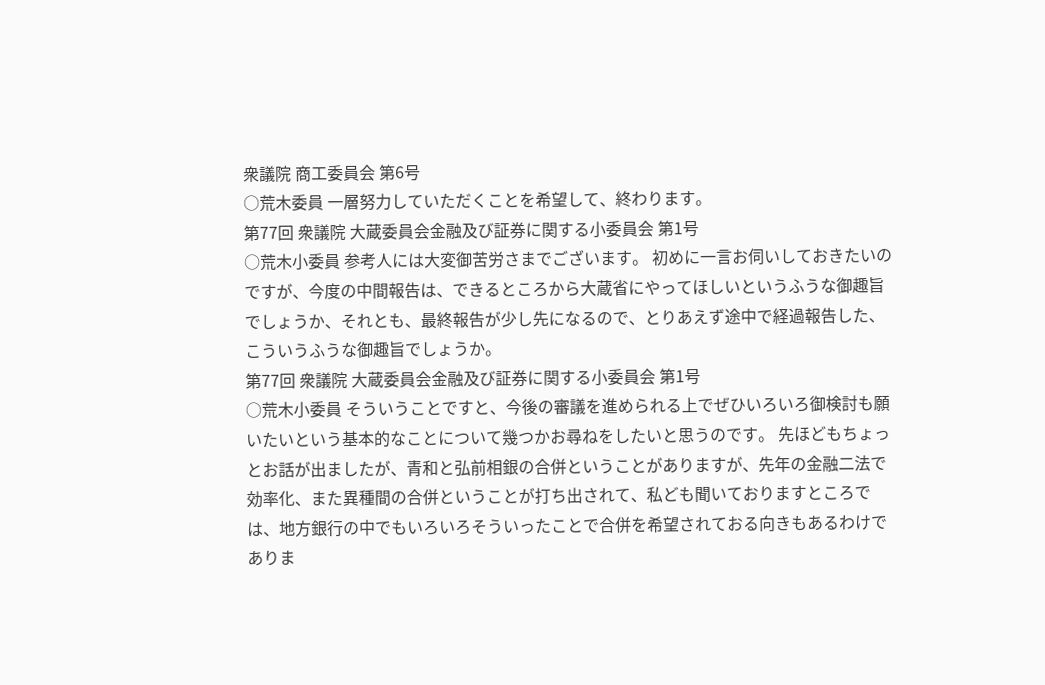衆議院 商工委員会 第6号
○荒木委員 一層努力していただくことを希望して、終わります。
第77回 衆議院 大蔵委員会金融及び証券に関する小委員会 第1号
○荒木小委員 参考人には大変御苦労さまでございます。 初めに一言お伺いしておきたいのですが、今度の中間報告は、できるところから大蔵省にやってほしいというふうな御趣旨でしょうか、それとも、最終報告が少し先になるので、とりあえず途中で経過報告した、こういうふうな御趣旨でしょうか。
第77回 衆議院 大蔵委員会金融及び証券に関する小委員会 第1号
○荒木小委員 そういうことですと、今後の審議を進められる上でぜひいろいろ御検討も願いたいという基本的なことについて幾つかお尋ねをしたいと思うのです。 先ほどもちょっとお話が出ましたが、青和と弘前相銀の合併ということがありますが、先年の金融二法で効率化、また異種間の合併ということが打ち出されて、私ども聞いておりますところでは、地方銀行の中でもいろいろそういったことで合併を希望されておる向きもあるわけでありま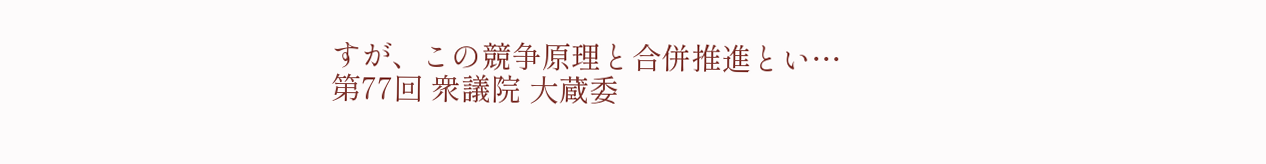すが、この競争原理と合併推進とい…
第77回 衆議院 大蔵委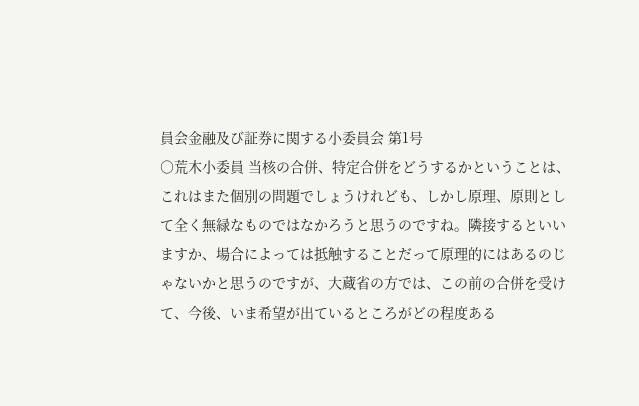員会金融及び証券に関する小委員会 第1号
○荒木小委員 当核の合併、特定合併をどうするかということは、これはまた個別の問題でしょうけれども、しかし原理、原則として全く無緑なものではなかろうと思うのですね。隣接するといいますか、場合によっては抵触することだって原理的にはあるのじゃないかと思うのですが、大蔵省の方では、この前の合併を受けて、今後、いま希望が出ているところがどの程度ある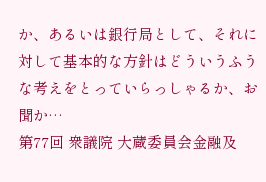か、あるいは銀行局として、それに対して基本的な方針はどういうふうな考えをとっていらっしゃるか、お聞か…
第77回 衆議院 大蔵委員会金融及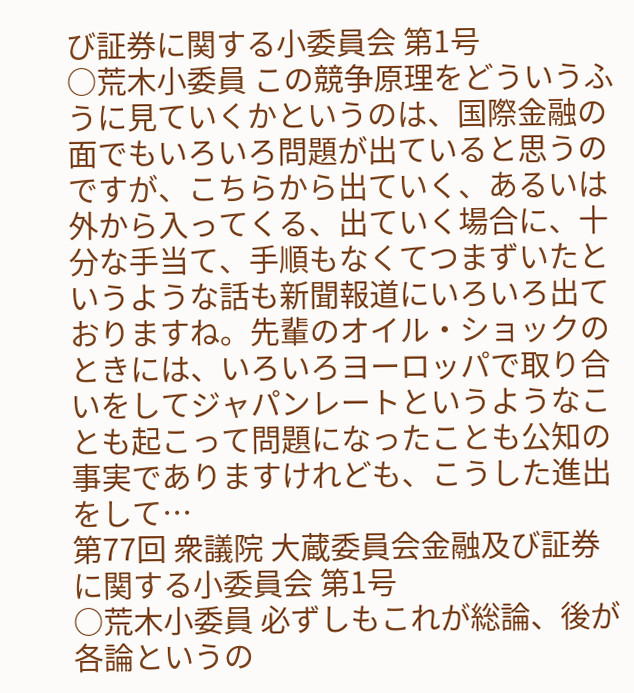び証券に関する小委員会 第1号
○荒木小委員 この競争原理をどういうふうに見ていくかというのは、国際金融の面でもいろいろ問題が出ていると思うのですが、こちらから出ていく、あるいは外から入ってくる、出ていく場合に、十分な手当て、手順もなくてつまずいたというような話も新聞報道にいろいろ出ておりますね。先輩のオイル・ショックのときには、いろいろヨーロッパで取り合いをしてジャパンレートというようなことも起こって問題になったことも公知の事実でありますけれども、こうした進出をして…
第77回 衆議院 大蔵委員会金融及び証券に関する小委員会 第1号
○荒木小委員 必ずしもこれが総論、後が各論というの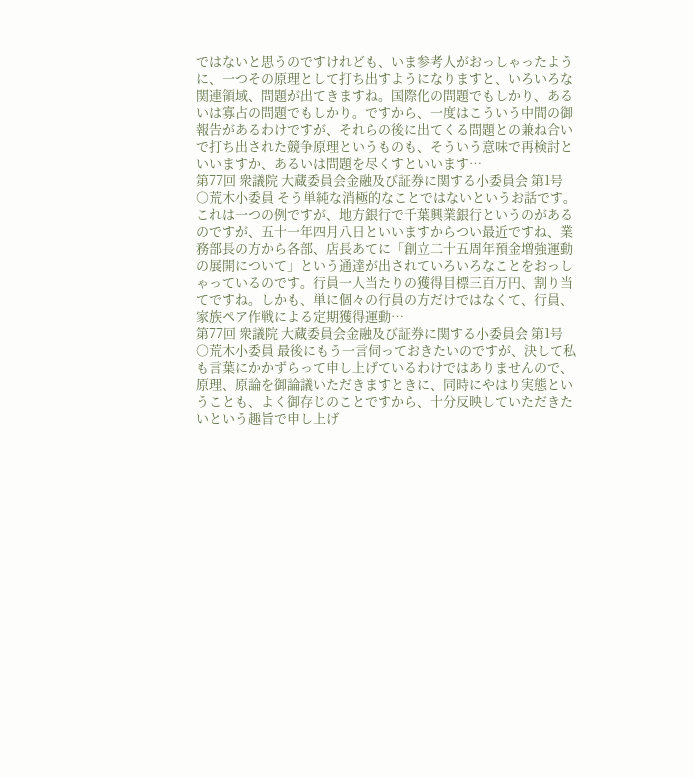ではないと思うのですけれども、いま参考人がおっしゃったように、一つその原理として打ち出すようになりますと、いろいろな関連領域、問題が出てきますね。国際化の問題でもしかり、あるいは寡占の問題でもしかり。ですから、一度はこういう中間の御報告があるわけですが、それらの後に出てくる問題との兼ね合いで打ち出された競争原理というものも、そういう意味で再検討といいますか、あるいは問題を尽くすといいます…
第77回 衆議院 大蔵委員会金融及び証券に関する小委員会 第1号
○荒木小委員 そう単純な消極的なことではないというお話です。 これは一つの例ですが、地方銀行で千葉興業銀行というのがあるのですが、五十一年四月八日といいますからつい最近ですね、業務部長の方から各部、店長あてに「創立二十五周年預金増強運動の展開について」という通達が出されていろいろなことをおっしゃっているのです。行員一人当たりの獲得目標三百万円、割り当てですね。しかも、単に個々の行員の方だけではなくて、行員、家族ペア作戦による定期獲得運動…
第77回 衆議院 大蔵委員会金融及び証券に関する小委員会 第1号
○荒木小委員 最後にもう一言伺っておきたいのですが、決して私も言葉にかかずらって申し上げているわけではありませんので、原理、原論を御論議いただきますときに、同時にやはり実態ということも、よく御存じのことですから、十分反映していただきたいという趣旨で申し上げ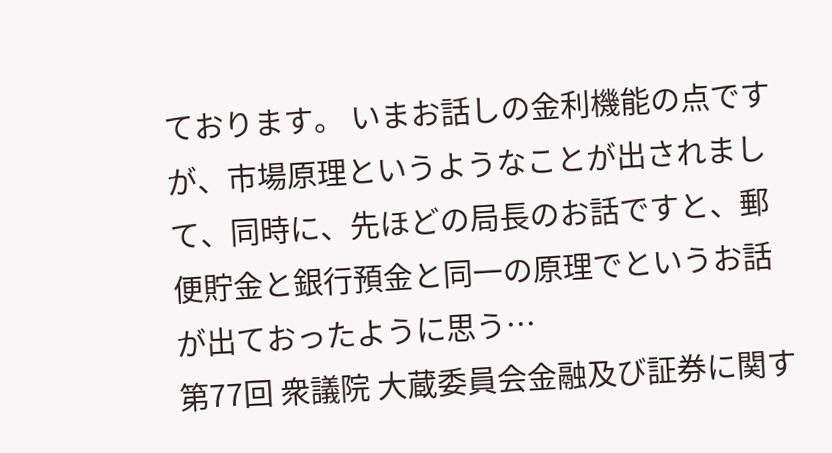ております。 いまお話しの金利機能の点ですが、市場原理というようなことが出されまして、同時に、先ほどの局長のお話ですと、郵便貯金と銀行預金と同一の原理でというお話が出ておったように思う…
第77回 衆議院 大蔵委員会金融及び証券に関す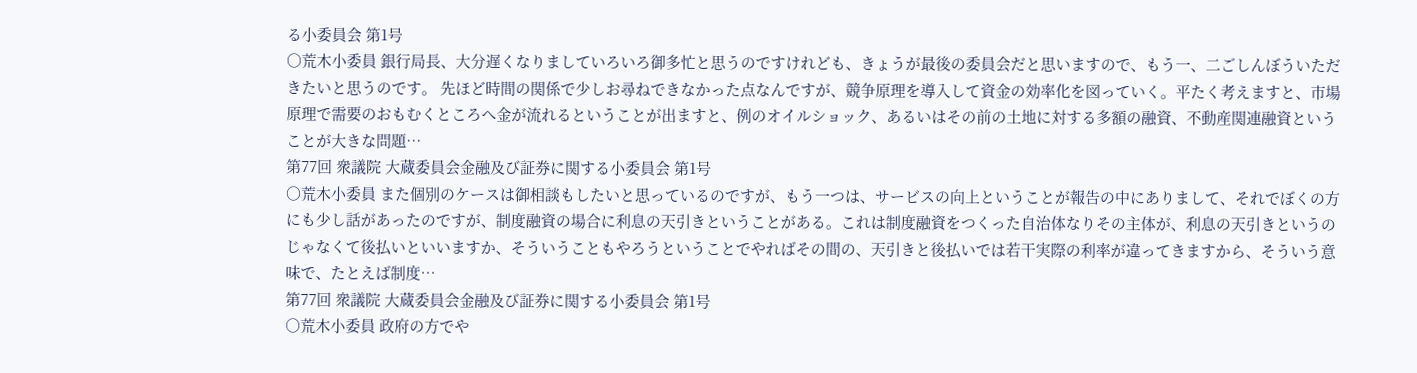る小委員会 第1号
○荒木小委員 銀行局長、大分遅くなりましていろいろ御多忙と思うのですけれども、きょうが最後の委員会だと思いますので、もう一、二ごしんぼういただきたいと思うのです。 先ほど時間の関係で少しお尋ねできなかった点なんですが、競争原理を導入して資金の効率化を図っていく。平たく考えますと、市場原理で需要のおもむくところへ金が流れるということが出ますと、例のオイルショック、あるいはその前の土地に対する多額の融資、不動産関連融資ということが大きな問題…
第77回 衆議院 大蔵委員会金融及び証券に関する小委員会 第1号
○荒木小委員 また個別のケースは御相談もしたいと思っているのですが、もう一つは、サービスの向上ということが報告の中にありまして、それでぼくの方にも少し話があったのですが、制度融資の場合に利息の天引きということがある。これは制度融資をつくった自治体なりその主体が、利息の天引きというのじゃなくて後払いといいますか、そういうこともやろうということでやればその間の、天引きと後払いでは若干実際の利率が違ってきますから、そういう意味で、たとえば制度…
第77回 衆議院 大蔵委員会金融及び証券に関する小委員会 第1号
○荒木小委員 政府の方でや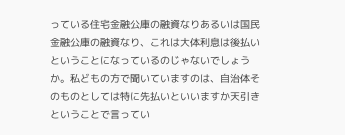っている住宅金融公庫の融資なりあるいは国民金融公庫の融資なり、これは大体利息は後払いということになっているのじゃないでしょうか。私どもの方で聞いていますのは、自治体そのものとしては特に先払いといいますか天引きということで言ってい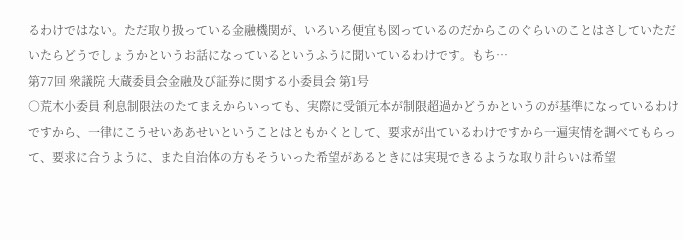るわけではない。ただ取り扱っている金融機関が、いろいろ便宜も図っているのだからこのぐらいのことはさしていただいたらどうでしょうかというお話になっているというふうに聞いているわけです。もち…
第77回 衆議院 大蔵委員会金融及び証券に関する小委員会 第1号
○荒木小委員 利息制限法のたてまえからいっても、実際に受領元本が制限超過かどうかというのが基準になっているわけですから、一律にこうせいああせいということはともかくとして、要求が出ているわけですから一遍実情を調べてもらって、要求に合うように、また自治体の方もそういった希望があるときには実現できるような取り計らいは希望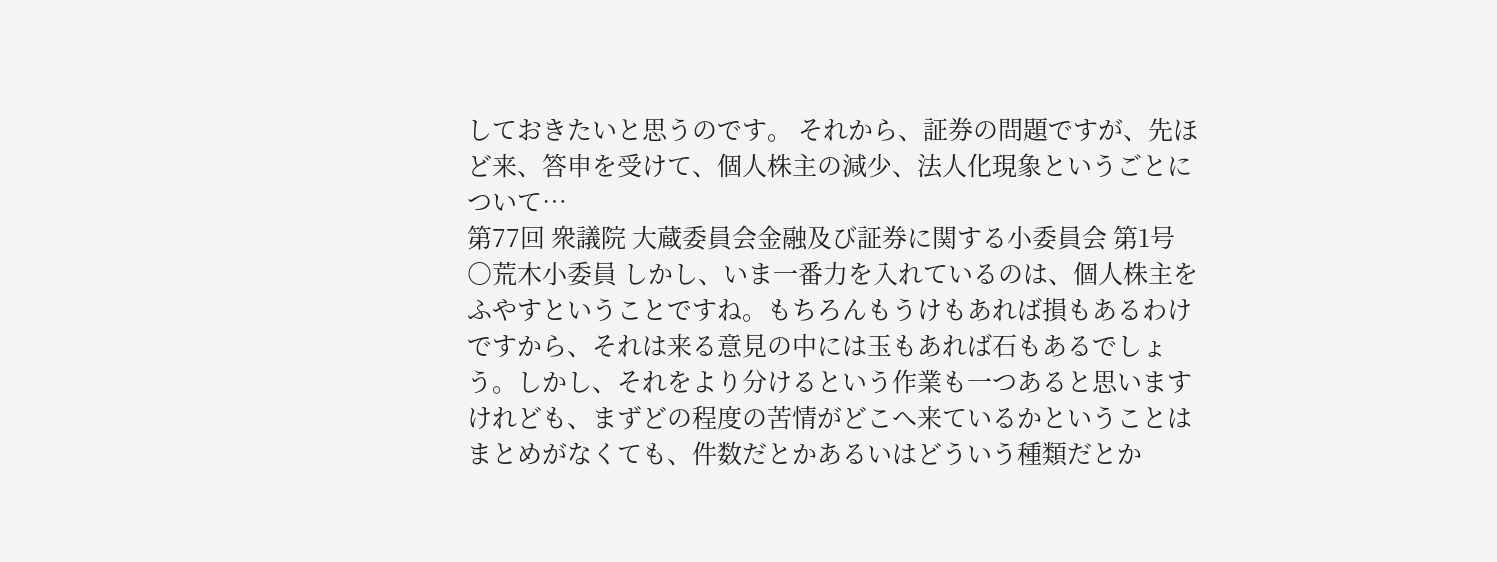しておきたいと思うのです。 それから、証券の問題ですが、先ほど来、答申を受けて、個人株主の減少、法人化現象というごとについて…
第77回 衆議院 大蔵委員会金融及び証券に関する小委員会 第1号
○荒木小委員 しかし、いま一番力を入れているのは、個人株主をふやすということですね。もちろんもうけもあれば損もあるわけですから、それは来る意見の中には玉もあれば石もあるでしょう。しかし、それをより分けるという作業も一つあると思いますけれども、まずどの程度の苦情がどこへ来ているかということはまとめがなくても、件数だとかあるいはどういう種類だとか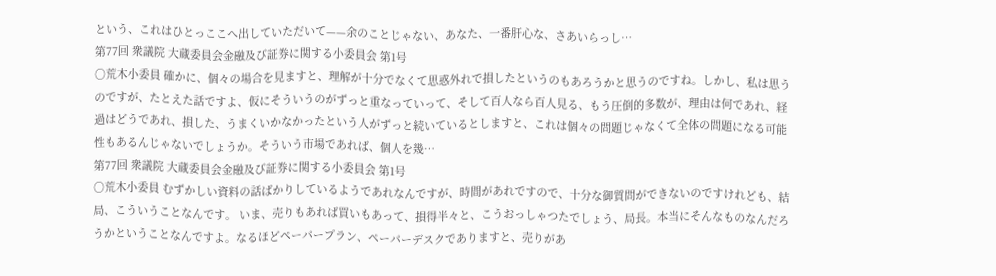という、これはひとっここへ出していただいて——余のことじゃない、あなた、一番肝心な、さあいらっし…
第77回 衆議院 大蔵委員会金融及び証券に関する小委員会 第1号
○荒木小委員 確かに、個々の場合を見ますと、理解が十分でなくて思惑外れで損したというのもあろうかと思うのですね。しかし、私は思うのですが、たとえた話ですよ、仮にそういうのがずっと重なっていって、そして百人なら百人見る、もう圧倒的多数が、理由は何であれ、経過はどうであれ、損した、うまくいかなかったという人がずっと続いているとしますと、これは個々の問題じゃなくて全体の問題になる可能性もあるんじゃないでしょうか。そういう市場であれば、個人を幾…
第77回 衆議院 大蔵委員会金融及び証券に関する小委員会 第1号
○荒木小委員 むずかしい資料の話ばかりしているようであれなんですが、時間があれですので、十分な御質問ができないのですけれども、結局、こういうことなんです。 いま、売りもあれば買いもあって、損得半々と、こうおっしゃつたでしょう、局長。本当にそんなものなんだろうかということなんですよ。なるほどペーパープラン、ペーパーデスクでありますと、売りがあ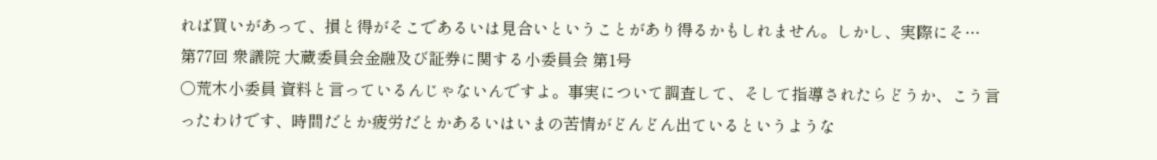れば買いがあって、損と得がそこであるいは見合いということがあり得るかもしれません。しかし、実際にそ…
第77回 衆議院 大蔵委員会金融及び証券に関する小委員会 第1号
○荒木小委員 資料と言っているんじゃないんですよ。事実について調査して、そして指導されたらどうか、こう言ったわけです、時間だとか疲労だとかあるいはいまの苦情がどんどん出ているというような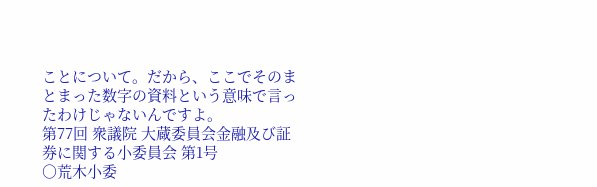ことについて。だから、ここでそのまとまった数字の資料という意味で言ったわけじゃないんですよ。
第77回 衆議院 大蔵委員会金融及び証券に関する小委員会 第1号
○荒木小委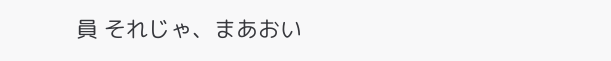員 それじゃ、まあおい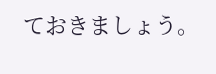ておきましょう。